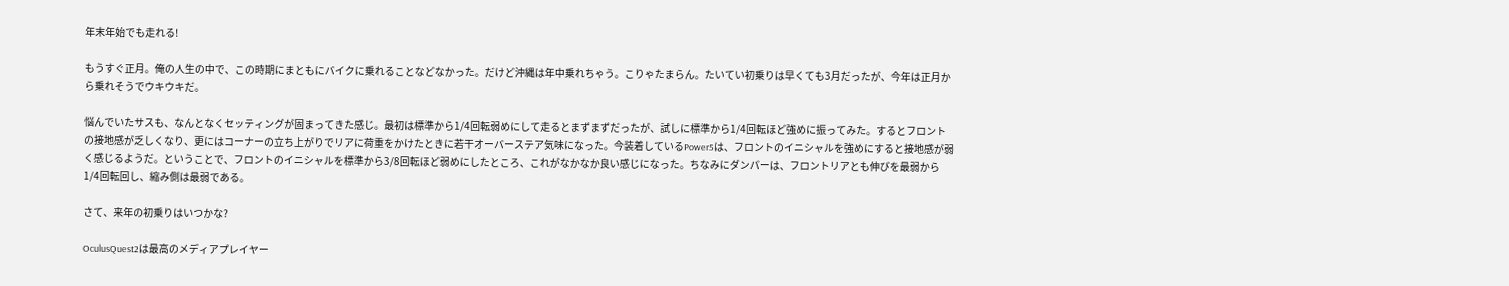年末年始でも走れる!

もうすぐ正月。俺の人生の中で、この時期にまともにバイクに乗れることなどなかった。だけど沖縄は年中乗れちゃう。こりゃたまらん。たいてい初乗りは早くても3月だったが、今年は正月から乗れそうでウキウキだ。

悩んでいたサスも、なんとなくセッティングが固まってきた感じ。最初は標準から1/4回転弱めにして走るとまずまずだったが、試しに標準から1/4回転ほど強めに振ってみた。するとフロントの接地感が乏しくなり、更にはコーナーの立ち上がりでリアに荷重をかけたときに若干オーバーステア気味になった。今装着しているPower5は、フロントのイニシャルを強めにすると接地感が弱く感じるようだ。ということで、フロントのイニシャルを標準から3/8回転ほど弱めにしたところ、これがなかなか良い感じになった。ちなみにダンパーは、フロントリアとも伸びを最弱から1/4回転回し、縮み側は最弱である。

さて、来年の初乗りはいつかな?

OculusQuest2は最高のメディアプレイヤー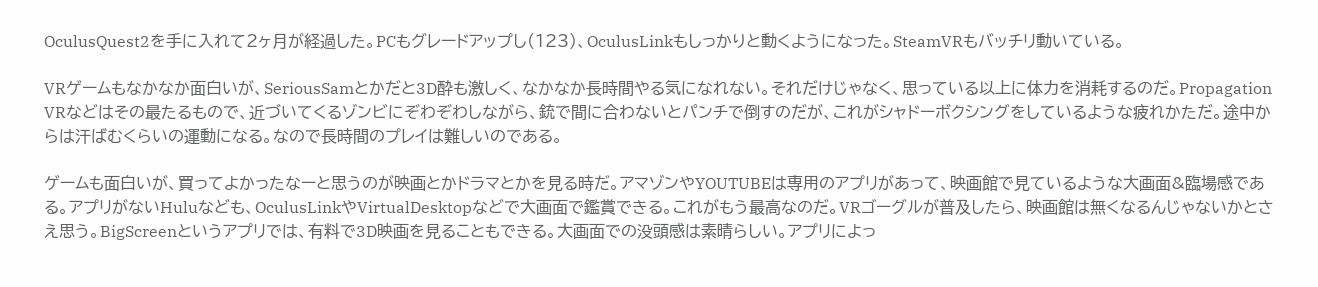OculusQuest2を手に入れて2ヶ月が経過した。PCもグレードアップし(123)、OculusLinkもしっかりと動くようになった。SteamVRもバッチリ動いている。

VRゲームもなかなか面白いが、SeriousSamとかだと3D酔も激しく、なかなか長時間やる気になれない。それだけじゃなく、思っている以上に体力を消耗するのだ。Propagation VRなどはその最たるもので、近づいてくるゾンビにぞわぞわしながら、銃で間に合わないとパンチで倒すのだが、これがシャドーボクシングをしているような疲れかただ。途中からは汗ばむくらいの運動になる。なので長時間のプレイは難しいのである。

ゲームも面白いが、買ってよかったなーと思うのが映画とかドラマとかを見る時だ。アマゾンやYOUTUBEは専用のアプリがあって、映画館で見ているような大画面&臨場感である。アプリがないHuluなども、OculusLinkやVirtualDesktopなどで大画面で鑑賞できる。これがもう最高なのだ。VRゴーグルが普及したら、映画館は無くなるんじゃないかとさえ思う。BigScreenというアプリでは、有料で3D映画を見ることもできる。大画面での没頭感は素晴らしい。アプリによっ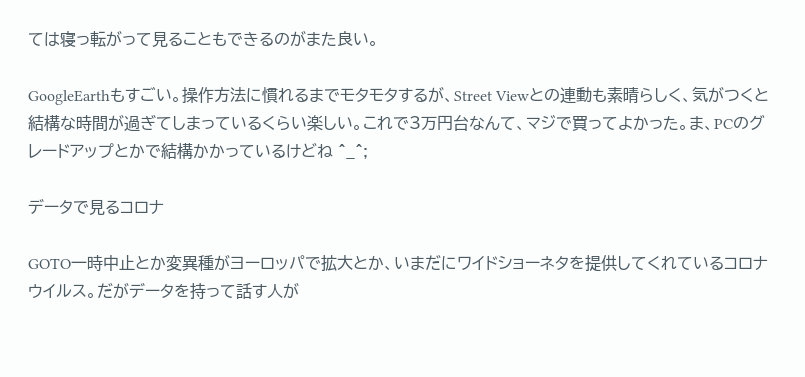ては寝っ転がって見ることもできるのがまた良い。

GoogleEarthもすごい。操作方法に慣れるまでモタモタするが、Street Viewとの連動も素晴らしく、気がつくと結構な時間が過ぎてしまっているくらい楽しい。これで3万円台なんて、マジで買ってよかった。ま、PCのグレードアップとかで結構かかっているけどね ^_^;

データで見るコロナ

GOTO一時中止とか変異種がヨーロッパで拡大とか、いまだにワイドショーネタを提供してくれているコロナウイルス。だがデータを持って話す人が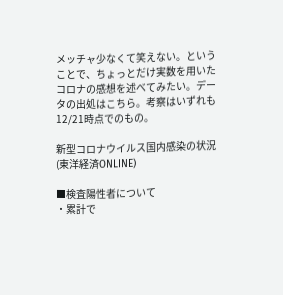メッチャ少なくて笑えない。ということで、ちょっとだけ実数を用いたコロナの感想を述べてみたい。データの出処はこちら。考察はいずれも12/21時点でのもの。

新型コロナウイルス国内感染の状況(東洋経済ONLINE)

■検査陽性者について
・累計で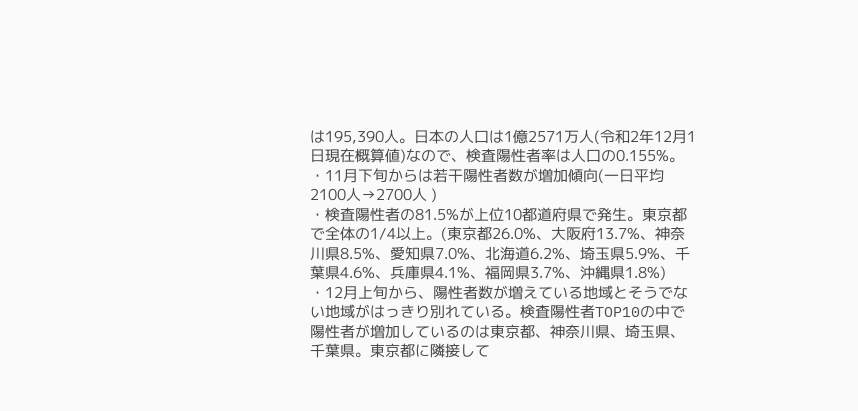は195,390人。日本の人口は1億2571万人(令和2年12月1日現在概算値)なので、検査陽性者率は人口の0.155%。
・11月下旬からは若干陽性者数が増加傾向(一日平均2100人→2700人 )
・検査陽性者の81.5%が上位10都道府県で発生。東京都で全体の1/4以上。(東京都26.0%、大阪府13.7%、神奈川県8.5%、愛知県7.0%、北海道6.2%、埼玉県5.9%、千葉県4.6%、兵庫県4.1%、福岡県3.7%、沖縄県1.8%)
・12月上旬から、陽性者数が増えている地域とそうでない地域がはっきり別れている。検査陽性者TOP10の中で陽性者が増加しているのは東京都、神奈川県、埼玉県、千葉県。東京都に隣接して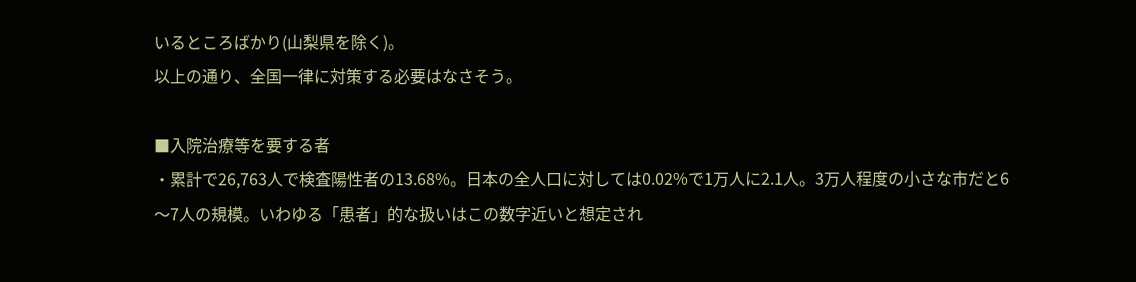いるところばかり(山梨県を除く)。
以上の通り、全国一律に対策する必要はなさそう。

■入院治療等を要する者
・累計で26,763人で検査陽性者の13.68%。日本の全人口に対しては0.02%で1万人に2.1人。3万人程度の小さな市だと6〜7人の規模。いわゆる「患者」的な扱いはこの数字近いと想定され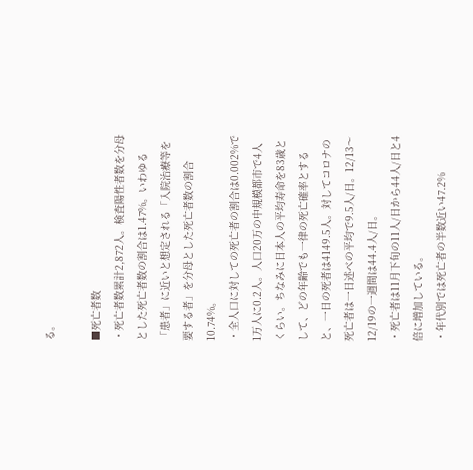る。

■死亡者数
・死亡者数累計2,872人。検査陽性者数を分母とした死亡者数の割合は1.47%。いわゆる「患者」に近いと想定される「入院治療等を要する者」を分母とした死亡者数の割合10.74%。
・全人口に対しての死亡者の割合は0.002%で1万人に0.2人。人口20万の中規模都市で4人くらい。ちなみに日本人の平均寿命を83歳として、どの年齢でも一律の死亡確率とすると、一日の死者は4149.5人。対してコロナの死亡者は一日述べの平均で9.5人/日。12/13〜12/19の一週間は44.4人/日。
・死亡者は11月下旬の11人/日から44人/日と4倍に増加している。
・年代別では死亡者の半数近い47.2%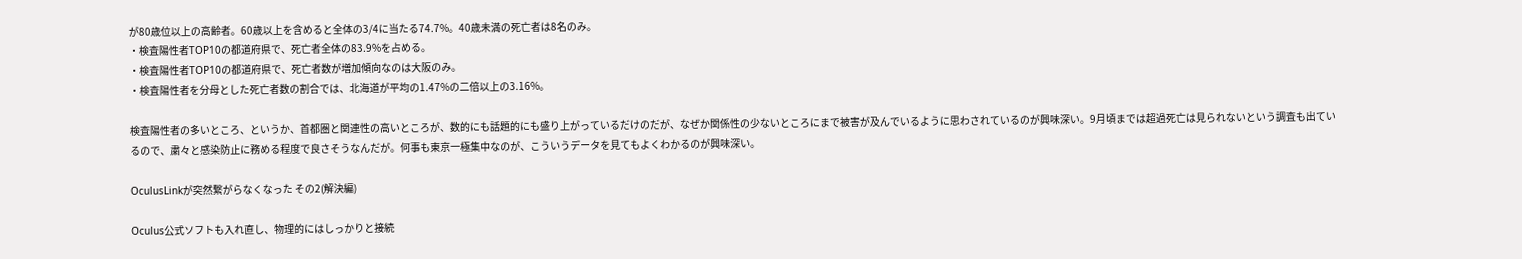が80歳位以上の高齢者。60歳以上を含めると全体の3/4に当たる74.7%。40歳未満の死亡者は8名のみ。
・検査陽性者TOP10の都道府県で、死亡者全体の83.9%を占める。
・検査陽性者TOP10の都道府県で、死亡者数が増加傾向なのは大阪のみ。
・検査陽性者を分母とした死亡者数の割合では、北海道が平均の1.47%の二倍以上の3.16%。

検査陽性者の多いところ、というか、首都圏と関連性の高いところが、数的にも話題的にも盛り上がっているだけのだが、なぜか関係性の少ないところにまで被害が及んでいるように思わされているのが興味深い。9月頃までは超過死亡は見られないという調査も出ているので、粛々と感染防止に務める程度で良さそうなんだが。何事も東京一極集中なのが、こういうデータを見てもよくわかるのが興味深い。

OculusLinkが突然繋がらなくなった その2(解決編)

Oculus公式ソフトも入れ直し、物理的にはしっかりと接続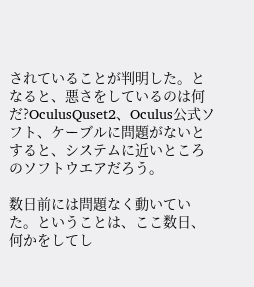されていることが判明した。となると、悪さをしているのは何だ?OculusQuset2、Oculus公式ソフト、ケーブルに問題がないとすると、システムに近いところのソフトウエアだろう。

数日前には問題なく動いていた。ということは、ここ数日、何かをしてし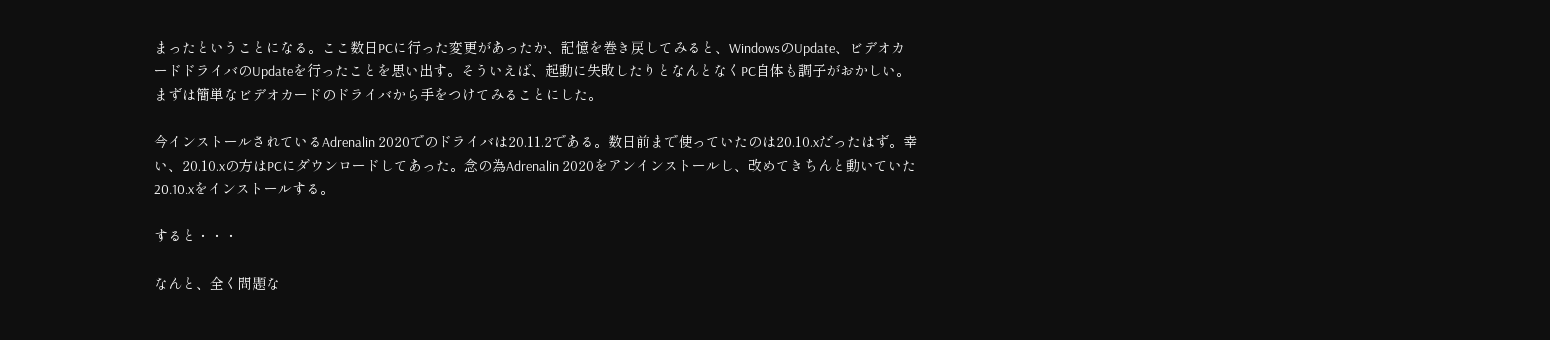まったということになる。ここ数日PCに行った変更があったか、記憶を巻き戻してみると、WindowsのUpdate、ビデオカードドライバのUpdateを行ったことを思い出す。そういえば、起動に失敗したりとなんとなくPC自体も調子がおかしい。まずは簡単なビデオカードのドライバから手をつけてみることにした。

今インストールされているAdrenalin 2020でのドライバは20.11.2である。数日前まで使っていたのは20.10.xだったはず。幸い、20.10.xの方はPCにダウンロードしてあった。念の為Adrenalin 2020をアンインストールし、改めてきちんと動いていた20.10.xをインストールする。

すると・・・

なんと、全く問題な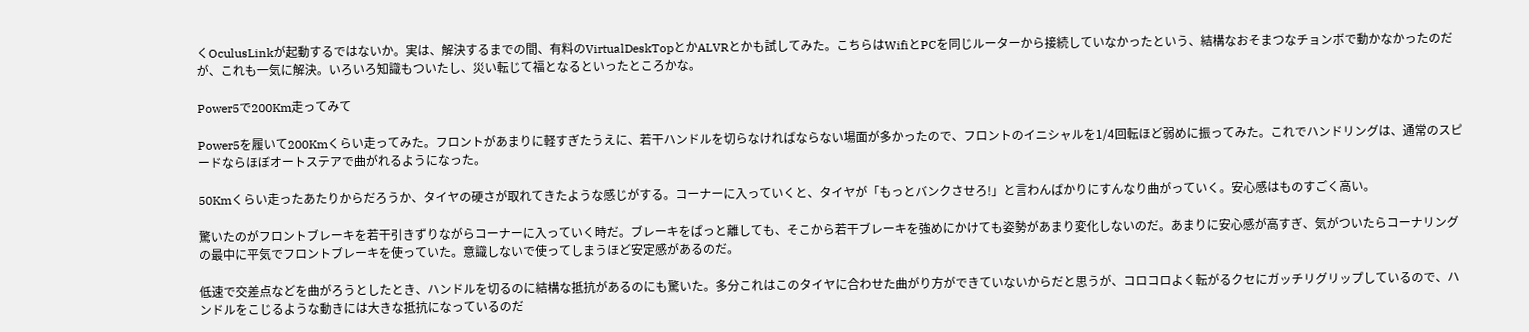くOculusLinkが起動するではないか。実は、解決するまでの間、有料のVirtualDeskTopとかALVRとかも試してみた。こちらはWifiとPCを同じルーターから接続していなかったという、結構なおそまつなチョンボで動かなかったのだが、これも一気に解決。いろいろ知識もついたし、災い転じて福となるといったところかな。

Power5で200Km走ってみて

Power5を履いて200Kmくらい走ってみた。フロントがあまりに軽すぎたうえに、若干ハンドルを切らなければならない場面が多かったので、フロントのイニシャルを1/4回転ほど弱めに振ってみた。これでハンドリングは、通常のスピードならほぼオートステアで曲がれるようになった。

50Kmくらい走ったあたりからだろうか、タイヤの硬さが取れてきたような感じがする。コーナーに入っていくと、タイヤが「もっとバンクさせろ!」と言わんばかりにすんなり曲がっていく。安心感はものすごく高い。

驚いたのがフロントブレーキを若干引きずりながらコーナーに入っていく時だ。ブレーキをぱっと離しても、そこから若干ブレーキを強めにかけても姿勢があまり変化しないのだ。あまりに安心感が高すぎ、気がついたらコーナリングの最中に平気でフロントブレーキを使っていた。意識しないで使ってしまうほど安定感があるのだ。

低速で交差点などを曲がろうとしたとき、ハンドルを切るのに結構な抵抗があるのにも驚いた。多分これはこのタイヤに合わせた曲がり方ができていないからだと思うが、コロコロよく転がるクセにガッチリグリップしているので、ハンドルをこじるような動きには大きな抵抗になっているのだ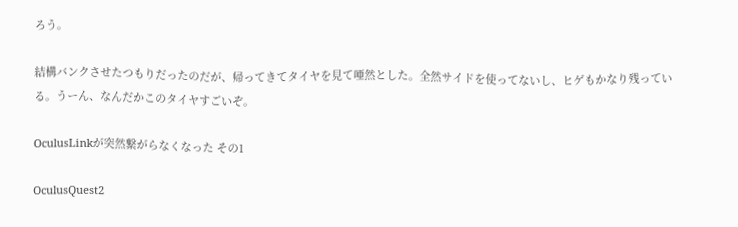ろう。

結構バンクさせたつもりだったのだが、帰ってきてタイヤを見て唖然とした。全然サイドを使ってないし、ヒゲもかなり残っている。うーん、なんだかこのタイヤすごいぞ。

OculusLinkが突然繋がらなくなった その1

OculusQuest2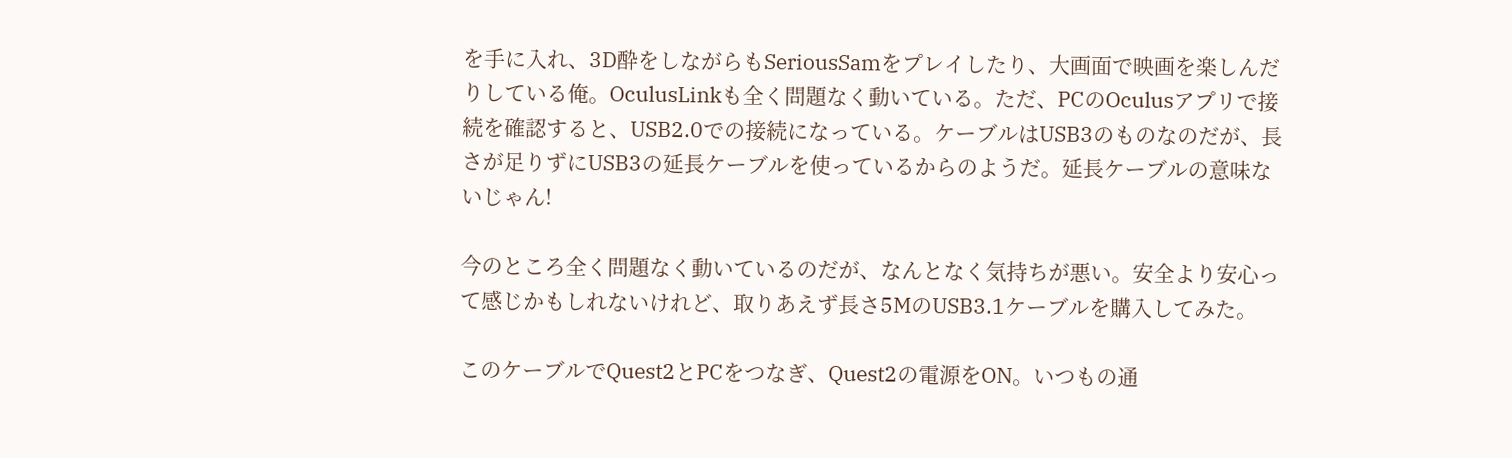を手に入れ、3D酔をしながらもSeriousSamをプレイしたり、大画面で映画を楽しんだりしている俺。OculusLinkも全く問題なく動いている。ただ、PCのOculusアプリで接続を確認すると、USB2.0での接続になっている。ケーブルはUSB3のものなのだが、長さが足りずにUSB3の延長ケーブルを使っているからのようだ。延長ケーブルの意味ないじゃん!

今のところ全く問題なく動いているのだが、なんとなく気持ちが悪い。安全より安心って感じかもしれないけれど、取りあえず長さ5MのUSB3.1ケーブルを購入してみた。

このケーブルでQuest2とPCをつなぎ、Quest2の電源をON。いつもの通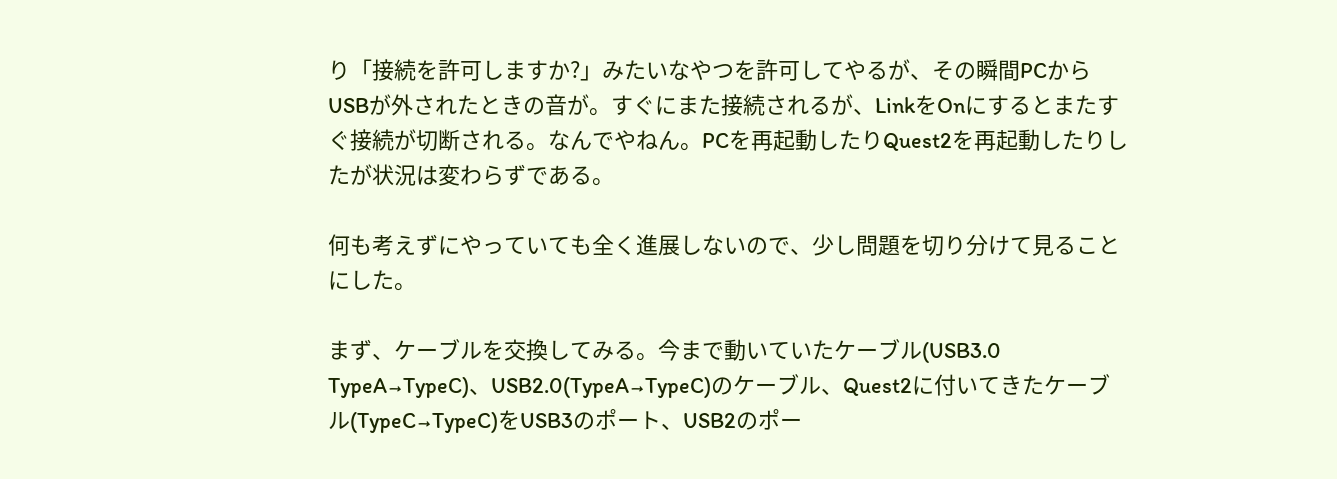り「接続を許可しますか?」みたいなやつを許可してやるが、その瞬間PCからUSBが外されたときの音が。すぐにまた接続されるが、LinkをOnにするとまたすぐ接続が切断される。なんでやねん。PCを再起動したりQuest2を再起動したりしたが状況は変わらずである。

何も考えずにやっていても全く進展しないので、少し問題を切り分けて見ることにした。

まず、ケーブルを交換してみる。今まで動いていたケーブル(USB3.0 TypeA→TypeC)、USB2.0(TypeA→TypeC)のケーブル、Quest2に付いてきたケーブル(TypeC→TypeC)をUSB3のポート、USB2のポー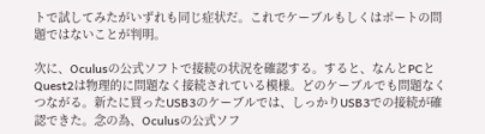トで試してみたがいずれも同じ症状だ。これでケーブルもしくはポートの問題ではないことが判明。

次に、Oculusの公式ソフトで接続の状況を確認する。すると、なんとPCとQuest2は物理的に問題なく接続されている模様。どのケーブルでも問題なくつながる。新たに買ったUSB3のケーブルでは、しっかりUSB3での接続が確認できた。念の為、Oculusの公式ソフ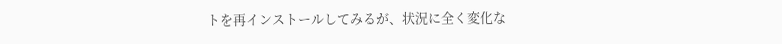トを再インストールしてみるが、状況に全く変化な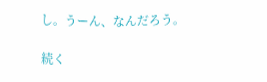し。うーん、なんだろう。

続く